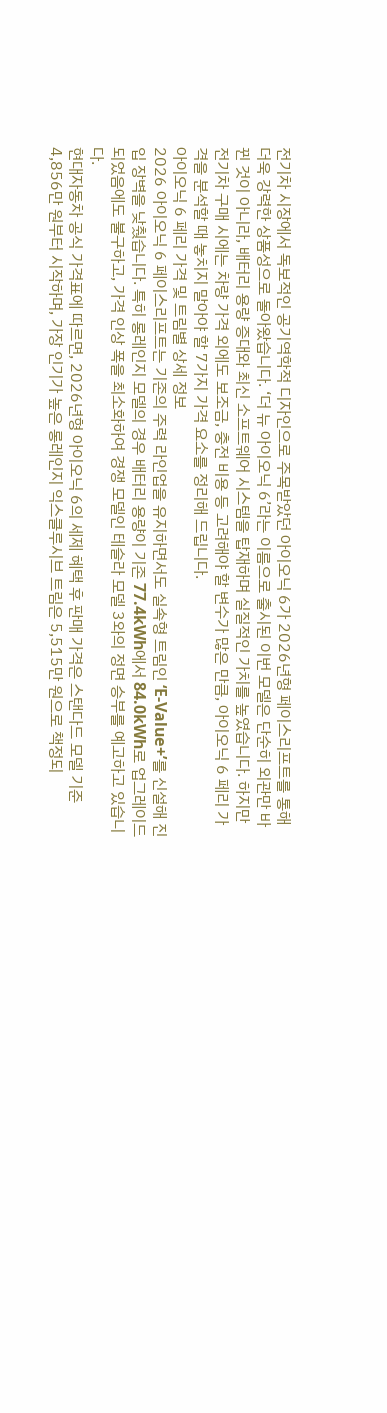전기차 시장에서 독보적인 공기역학적 디자인으로 주목받았던 아이오닉 6가 2026년형 페이스리프트를 통해 더욱 강력한 상품성으로 돌아왔습니다. ‘더 뉴 아이오닉 6’라는 이름으로 출시된 이번 모델은 단순히 외관만 바뀐 것이 아니라, 배터리 용량 증대와 최신 소프트웨어 시스템을 탑재하며 실질적인 가치를 높였습니다. 하지만 전기차 구매 시에는 차량 가격 외에도 보조금, 충전 비용 등 고려해야 할 변수가 많은 만큼, 아이오닉 6 페리 가격을 분석할 때 놓치지 말아야 할 7가지 가격 요소를 정리해 드립니다.
아이오닉 6 페리 가격 및 트림별 상세 정보
2026 아이오닉 6 페이스리프트는 기존의 주력 라인업을 유지하면서도 실속형 트림인 ‘E-Value+’를 신설해 진입 장벽을 낮췄습니다. 특히 롱레인지 모델의 경우 배터리 용량이 기존 77.4kWh에서 84.0kWh로 업그레이드되었음에도 불구하고, 가격 인상 폭을 최소화하여 경쟁 모델인 테슬라 모델 3와의 정면 승부를 예고하고 있습니다.
현대자동차 공식 가격표에 따르면, 2026년형 아이오닉 6의 세제 혜택 후 판매 가격은 스탠다드 모델 기준 4,856만 원부터 시작하며, 가장 인기가 높은 롱레인지 익스클루시브 트림은 5,515만 원으로 책정되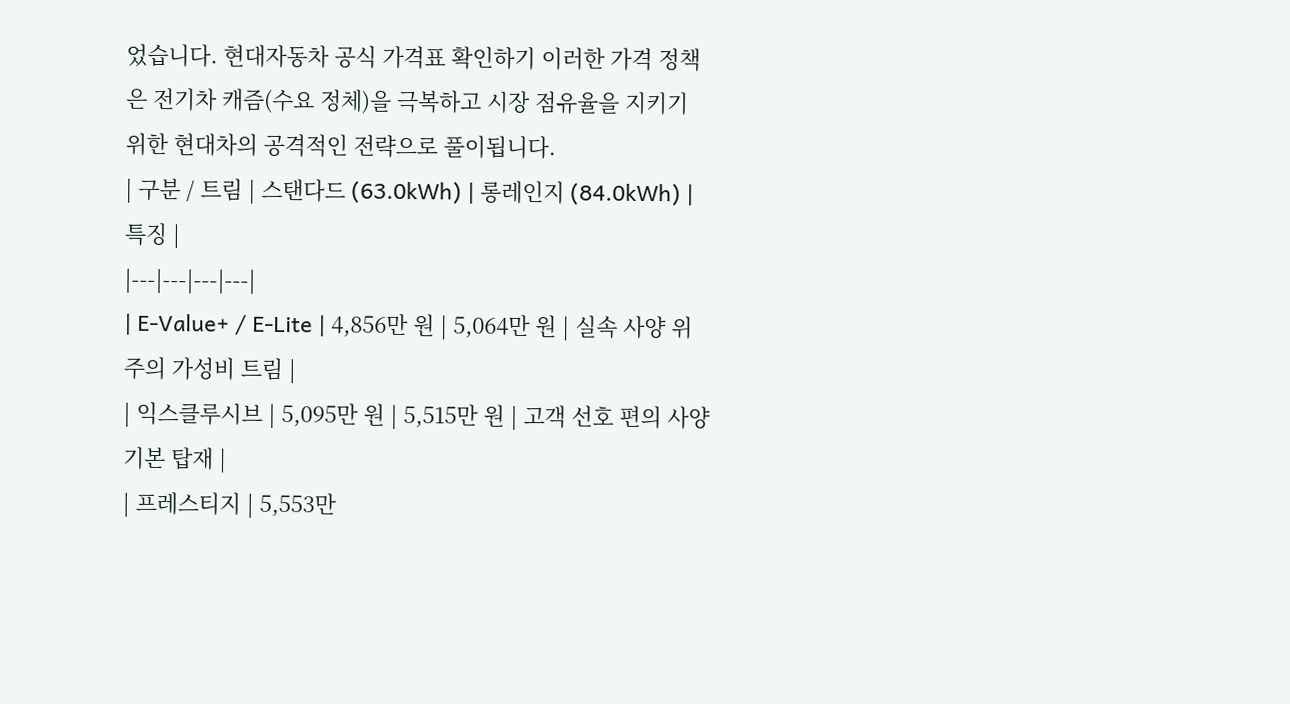었습니다. 현대자동차 공식 가격표 확인하기 이러한 가격 정책은 전기차 캐즘(수요 정체)을 극복하고 시장 점유율을 지키기 위한 현대차의 공격적인 전략으로 풀이됩니다.
| 구분 / 트림 | 스탠다드 (63.0kWh) | 롱레인지 (84.0kWh) | 특징 |
|---|---|---|---|
| E-Value+ / E-Lite | 4,856만 원 | 5,064만 원 | 실속 사양 위주의 가성비 트림 |
| 익스클루시브 | 5,095만 원 | 5,515만 원 | 고객 선호 편의 사양 기본 탑재 |
| 프레스티지 | 5,553만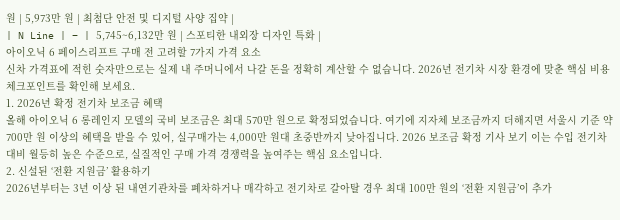원 | 5,973만 원 | 최첨단 안전 및 디지털 사양 집약 |
| N Line | – | 5,745~6,132만 원 | 스포티한 내외장 디자인 특화 |
아이오닉 6 페이스리프트 구매 전 고려할 7가지 가격 요소
신차 가격표에 적힌 숫자만으로는 실제 내 주머니에서 나갈 돈을 정확히 계산할 수 없습니다. 2026년 전기차 시장 환경에 맞춘 핵심 비용 체크포인트를 확인해 보세요.
1. 2026년 확정 전기차 보조금 혜택
올해 아이오닉 6 롱레인지 모델의 국비 보조금은 최대 570만 원으로 확정되었습니다. 여기에 지자체 보조금까지 더해지면 서울시 기준 약 700만 원 이상의 혜택을 받을 수 있어, 실구매가는 4,000만 원대 초중반까지 낮아집니다. 2026 보조금 확정 기사 보기 이는 수입 전기차 대비 월등히 높은 수준으로, 실질적인 구매 가격 경쟁력을 높여주는 핵심 요소입니다.
2. 신설된 ‘전환 지원금’ 활용하기
2026년부터는 3년 이상 된 내연기관차를 폐차하거나 매각하고 전기차로 갈아탈 경우 최대 100만 원의 ‘전환 지원금’이 추가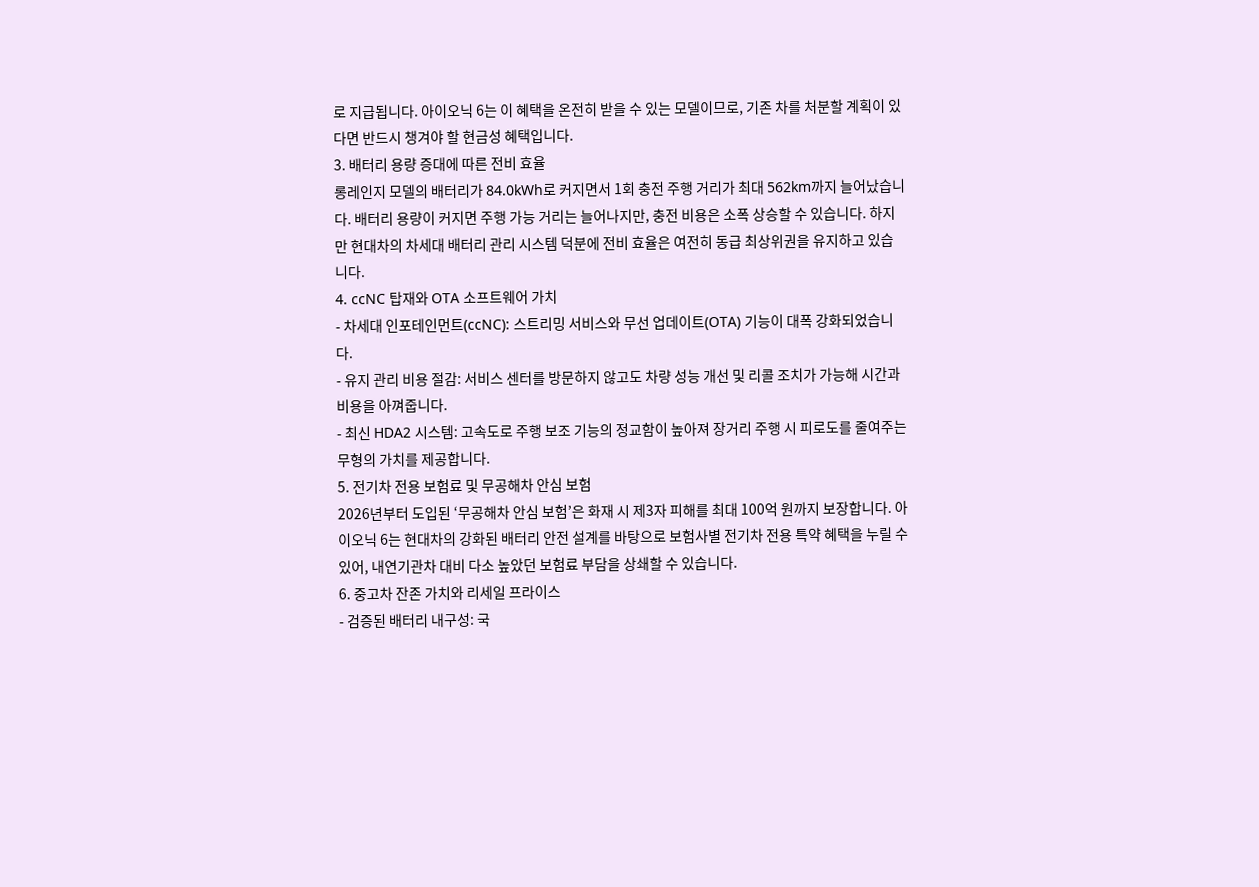로 지급됩니다. 아이오닉 6는 이 혜택을 온전히 받을 수 있는 모델이므로, 기존 차를 처분할 계획이 있다면 반드시 챙겨야 할 현금성 혜택입니다.
3. 배터리 용량 증대에 따른 전비 효율
롱레인지 모델의 배터리가 84.0kWh로 커지면서 1회 충전 주행 거리가 최대 562km까지 늘어났습니다. 배터리 용량이 커지면 주행 가능 거리는 늘어나지만, 충전 비용은 소폭 상승할 수 있습니다. 하지만 현대차의 차세대 배터리 관리 시스템 덕분에 전비 효율은 여전히 동급 최상위권을 유지하고 있습니다.
4. ccNC 탑재와 OTA 소프트웨어 가치
- 차세대 인포테인먼트(ccNC): 스트리밍 서비스와 무선 업데이트(OTA) 기능이 대폭 강화되었습니다.
- 유지 관리 비용 절감: 서비스 센터를 방문하지 않고도 차량 성능 개선 및 리콜 조치가 가능해 시간과 비용을 아껴줍니다.
- 최신 HDA2 시스템: 고속도로 주행 보조 기능의 정교함이 높아져 장거리 주행 시 피로도를 줄여주는 무형의 가치를 제공합니다.
5. 전기차 전용 보험료 및 무공해차 안심 보험
2026년부터 도입된 ‘무공해차 안심 보험’은 화재 시 제3자 피해를 최대 100억 원까지 보장합니다. 아이오닉 6는 현대차의 강화된 배터리 안전 설계를 바탕으로 보험사별 전기차 전용 특약 혜택을 누릴 수 있어, 내연기관차 대비 다소 높았던 보험료 부담을 상쇄할 수 있습니다.
6. 중고차 잔존 가치와 리세일 프라이스
- 검증된 배터리 내구성: 국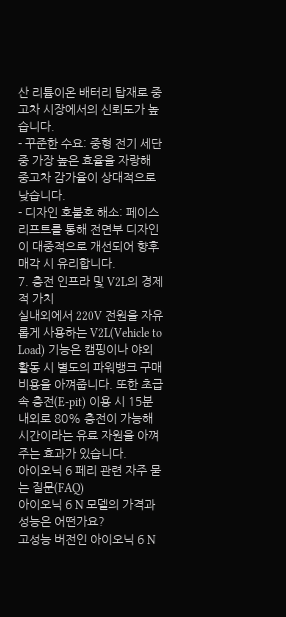산 리튬이온 배터리 탑재로 중고차 시장에서의 신뢰도가 높습니다.
- 꾸준한 수요: 중형 전기 세단 중 가장 높은 효율을 자랑해 중고차 감가율이 상대적으로 낮습니다.
- 디자인 호불호 해소: 페이스리프트를 통해 전면부 디자인이 대중적으로 개선되어 향후 매각 시 유리합니다.
7. 충전 인프라 및 V2L의 경제적 가치
실내외에서 220V 전원을 자유롭게 사용하는 V2L(Vehicle to Load) 기능은 캠핑이나 야외 활동 시 별도의 파워뱅크 구매 비용을 아껴줍니다. 또한 초급속 충전(E-pit) 이용 시 15분 내외로 80% 충전이 가능해 시간이라는 유료 자원을 아껴주는 효과가 있습니다.
아이오닉 6 페리 관련 자주 묻는 질문(FAQ)
아이오닉 6 N 모델의 가격과 성능은 어떤가요?
고성능 버전인 아이오닉 6 N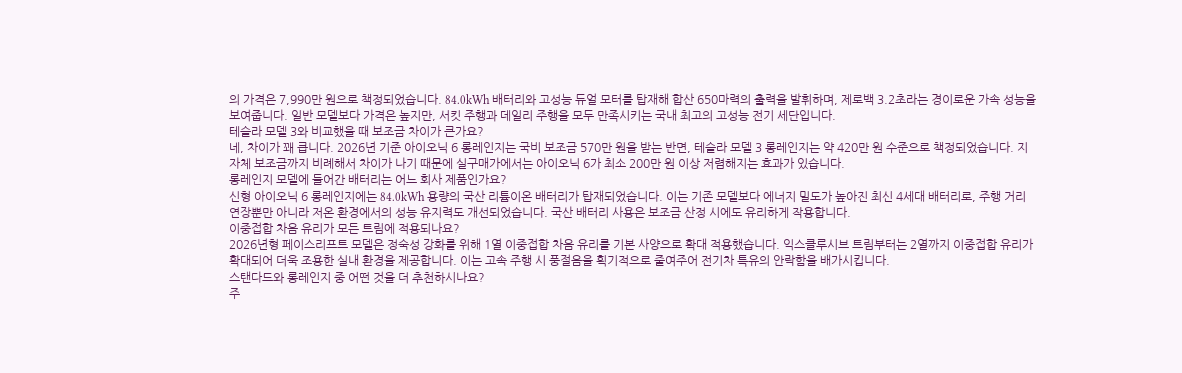의 가격은 7,990만 원으로 책정되었습니다. 84.0kWh 배터리와 고성능 듀얼 모터를 탑재해 합산 650마력의 출력을 발휘하며, 제로백 3.2초라는 경이로운 가속 성능을 보여줍니다. 일반 모델보다 가격은 높지만, 서킷 주행과 데일리 주행을 모두 만족시키는 국내 최고의 고성능 전기 세단입니다.
테슬라 모델 3와 비교했을 때 보조금 차이가 큰가요?
네, 차이가 꽤 큽니다. 2026년 기준 아이오닉 6 롱레인지는 국비 보조금 570만 원을 받는 반면, 테슬라 모델 3 롱레인지는 약 420만 원 수준으로 책정되었습니다. 지자체 보조금까지 비례해서 차이가 나기 때문에 실구매가에서는 아이오닉 6가 최소 200만 원 이상 저렴해지는 효과가 있습니다.
롱레인지 모델에 들어간 배터리는 어느 회사 제품인가요?
신형 아이오닉 6 롱레인지에는 84.0kWh 용량의 국산 리튬이온 배터리가 탑재되었습니다. 이는 기존 모델보다 에너지 밀도가 높아진 최신 4세대 배터리로, 주행 거리 연장뿐만 아니라 저온 환경에서의 성능 유지력도 개선되었습니다. 국산 배터리 사용은 보조금 산정 시에도 유리하게 작용합니다.
이중접합 차음 유리가 모든 트림에 적용되나요?
2026년형 페이스리프트 모델은 정숙성 강화를 위해 1열 이중접합 차음 유리를 기본 사양으로 확대 적용했습니다. 익스클루시브 트림부터는 2열까지 이중접합 유리가 확대되어 더욱 조용한 실내 환경을 제공합니다. 이는 고속 주행 시 풍절음을 획기적으로 줄여주어 전기차 특유의 안락함을 배가시킵니다.
스탠다드와 롱레인지 중 어떤 것을 더 추천하시나요?
주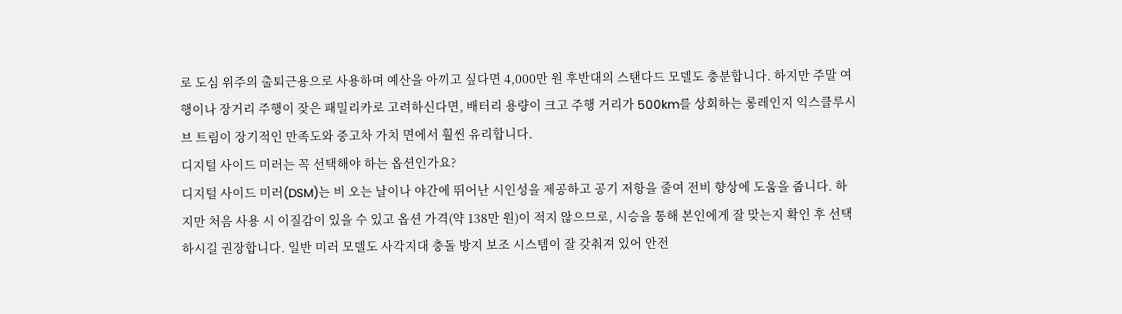로 도심 위주의 출퇴근용으로 사용하며 예산을 아끼고 싶다면 4,000만 원 후반대의 스탠다드 모델도 충분합니다. 하지만 주말 여행이나 장거리 주행이 잦은 패밀리카로 고려하신다면, 배터리 용량이 크고 주행 거리가 500km를 상회하는 롱레인지 익스클루시브 트림이 장기적인 만족도와 중고차 가치 면에서 훨씬 유리합니다.
디지털 사이드 미러는 꼭 선택해야 하는 옵션인가요?
디지털 사이드 미러(DSM)는 비 오는 날이나 야간에 뛰어난 시인성을 제공하고 공기 저항을 줄여 전비 향상에 도움을 줍니다. 하지만 처음 사용 시 이질감이 있을 수 있고 옵션 가격(약 138만 원)이 적지 않으므로, 시승을 통해 본인에게 잘 맞는지 확인 후 선택하시길 권장합니다. 일반 미러 모델도 사각지대 충돌 방지 보조 시스템이 잘 갖춰져 있어 안전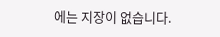에는 지장이 없습니다.